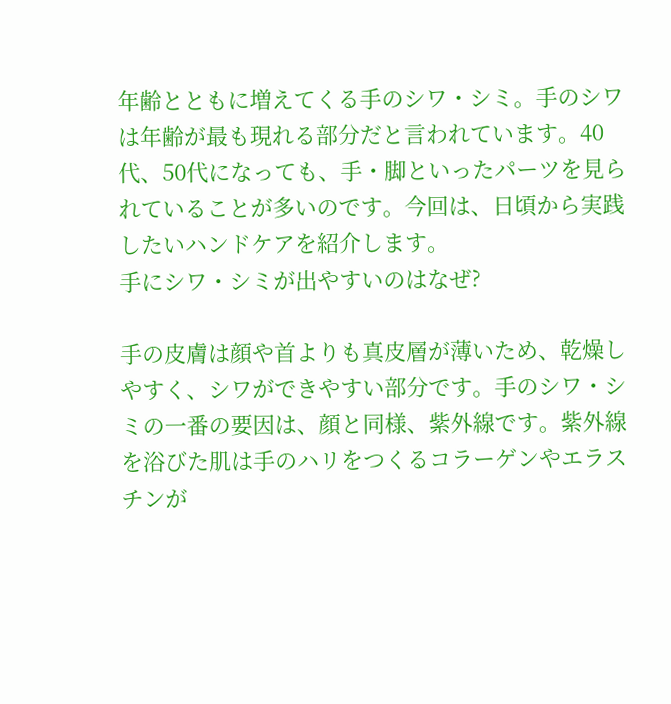年齢とともに増えてくる手のシワ・シミ。手のシワは年齢が最も現れる部分だと言われています。40代、50代になっても、手・脚といったパーツを見られていることが多いのです。今回は、日頃から実践したいハンドケアを紹介します。
手にシワ・シミが出やすいのはなぜ?

手の皮膚は顔や首よりも真皮層が薄いため、乾燥しやすく、シワができやすい部分です。手のシワ・シミの一番の要因は、顔と同様、紫外線です。紫外線を浴びた肌は手のハリをつくるコラーゲンやエラスチンが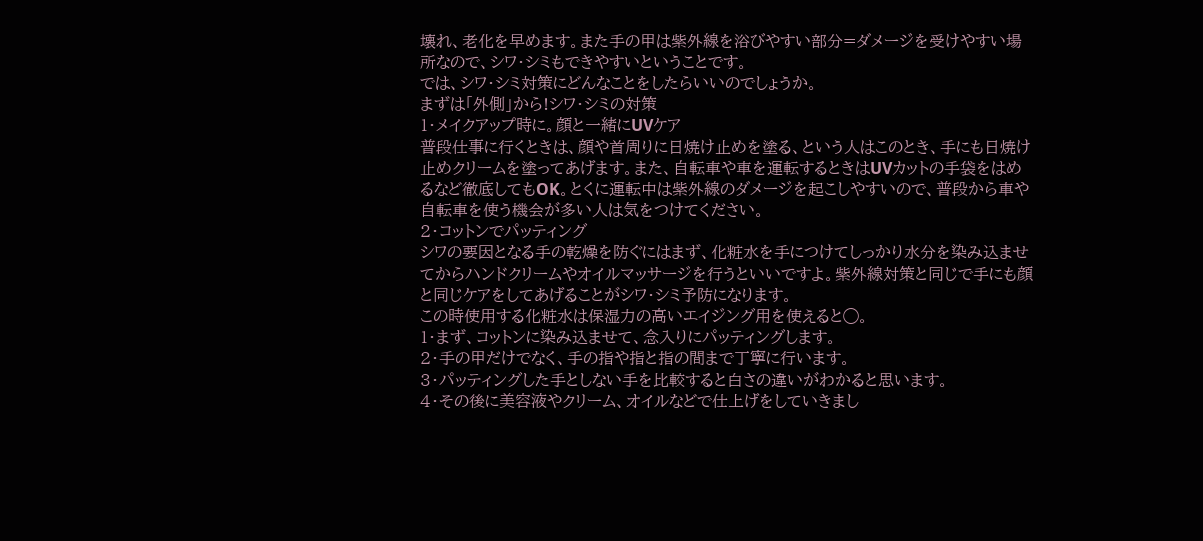壊れ、老化を早めます。また手の甲は紫外線を浴びやすい部分=ダメージを受けやすい場所なので、シワ・シミもできやすいということです。
では、シワ・シミ対策にどんなことをしたらいいのでしょうか。
まずは「外側」から!シワ・シミの対策
1・メイクアップ時に。顔と一緒にUVケア
普段仕事に行くときは、顔や首周りに日焼け止めを塗る、という人はこのとき、手にも日焼け止めクリームを塗ってあげます。また、自転車や車を運転するときはUVカットの手袋をはめるなど徹底してもOK。とくに運転中は紫外線のダメージを起こしやすいので、普段から車や自転車を使う機会が多い人は気をつけてください。
2・コットンでパッティング
シワの要因となる手の乾燥を防ぐにはまず、化粧水を手につけてしっかり水分を染み込ませてからハンドクリームやオイルマッサージを行うといいですよ。紫外線対策と同じで手にも顔と同じケアをしてあげることがシワ・シミ予防になります。
この時使用する化粧水は保湿力の高いエイジング用を使えると◯。
1・まず、コットンに染み込ませて、念入りにパッティングします。
2・手の甲だけでなく、手の指や指と指の間まで丁寧に行います。
3・パッティングした手としない手を比較すると白さの違いがわかると思います。
4・その後に美容液やクリーム、オイルなどで仕上げをしていきまし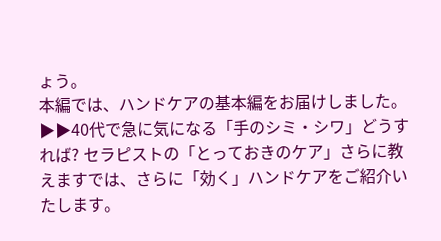ょう。
本編では、ハンドケアの基本編をお届けしました。▶▶40代で急に気になる「手のシミ・シワ」どうすれば? セラピストの「とっておきのケア」さらに教えますでは、さらに「効く」ハンドケアをご紹介いたします。